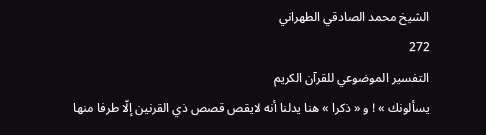الشيخ محمد الصادقي الطهراني
272
التفسير الموضوعي للقرآن الكريم
يسألونك » ! و « ذكرا » هنا يدلنا أنه لايقص قصص ذي القرنين إلّا طرفا منها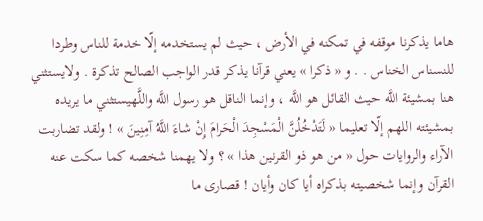هاما يذكرنا موقفه في تمكنه في الأرض ، حيث لم يستخدمه إلّا خدمة للناس وطردا للنسناس الخناس . . و « ذكرا » يعني قرآنا يذكر قدر الواجب الصالح تذكرة . ولايستثني هنا بمشيئة اللَّه حيث القائل هو اللَّه ، وإنما الناقل هو رسول اللَّه واللَّهيستثني ما يريده بمشيئته اللهم إلّا تعليما « لَتَدْخُلُنَّ الْمَسْجِدَ الْحَرامَ إِنْ شاءَ اللَّهُ آمِنِينَ » ! ولقد تضاربت الآراء والروايات حول « من هو ذو القرنين هذا » ؟ ولا يهمنا شخصه كما سكت عنه القرآن وإنما شخصيته بذكراه أيا كان وأيان ! قصارى ما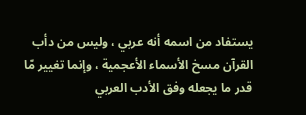يستفاد من اسمه أنه عربي ، وليس من دأب القرآن مسخ الأسماء الأعجمية ، وإنما تغيير مّا قدر ما يجعله وفق الأدب العربي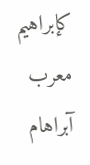كإبراهيم معرب آبراهام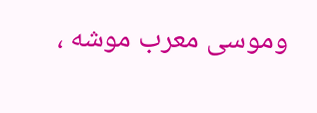وموسى معرب موشه ،